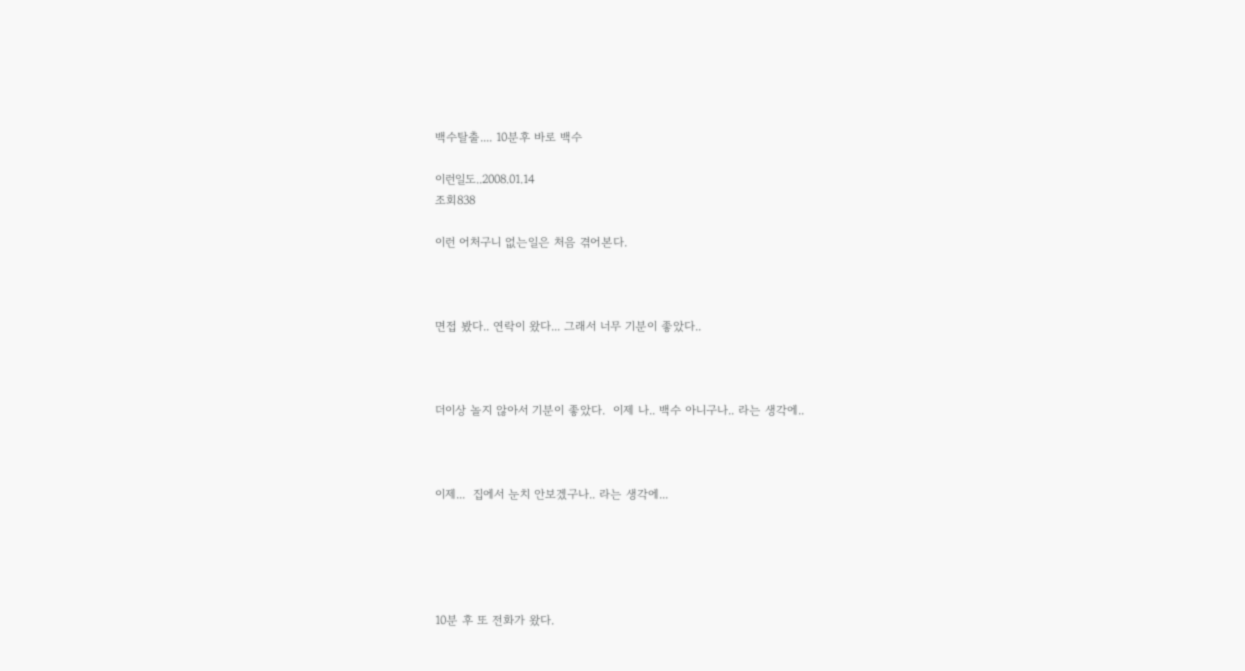백수탈출.... 10분후 바로 백수

이런일도..2008.01.14
조회838

이런 어처구니 없는일은 처음 겪어본다.



면접 봤다.. 연락이 왔다... 그래서 너무 기분이 좋았다..



더이상 놀지 않아서 기분이 좋았다.  이제 나.. 백수 아니구나.. 라는 생각에..



이제...  집에서 눈치 안보겠구나.. 라는 생각에...





10분 후 또 전화가 왔다.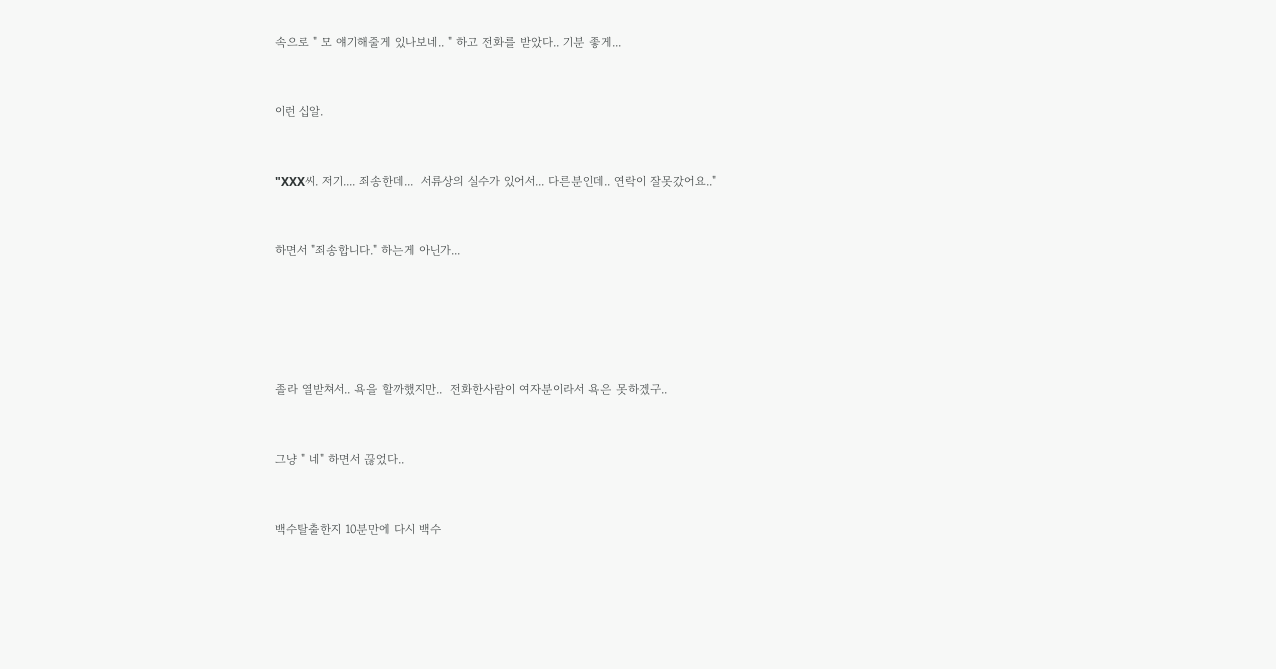속으로 " 모 얘기해줄게 있나보네.. " 하고 전화를 받았다.. 기분 좋게...



이런 십알.



"XXX씨. 저기.... 죄송한데...  서류상의 실수가 있어서... 다른분인데.. 연락이 잘못갔어요.."



하면서 "죄송합니다." 하는게 아닌가...







졸라 열받쳐서.. 욕을 할까했지만..  전화한사람이 여자분이라서 욕은 못하겠구..



그냥 " 네" 하면서 끊었다..



백수탈출한지 10분만에 다시 백수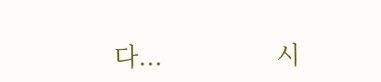다...                   시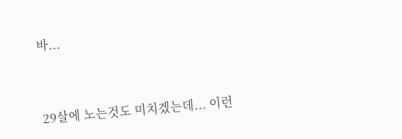바...



29살에 노는것도 미치겠는데... 이런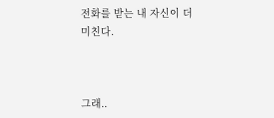전화를 받는 내 자신이 더 미친다.



그래..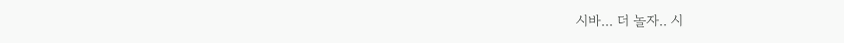시바... 더 놀자.. 시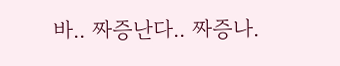바.. 짜증난다.. 짜증나.